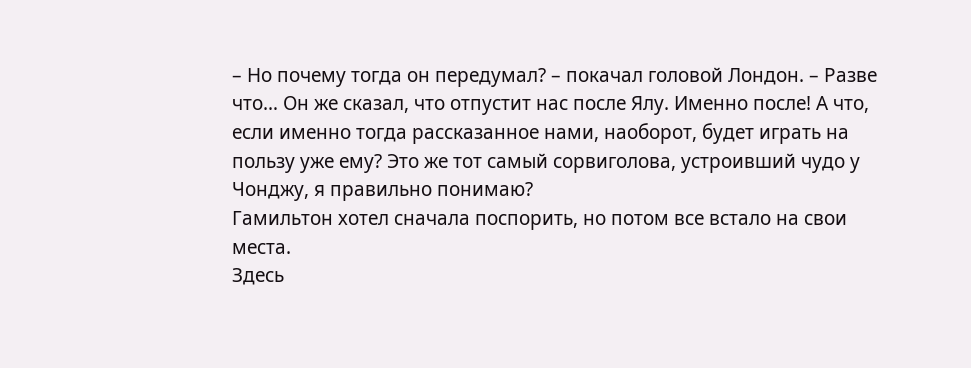– Но почему тогда он передумал? – покачал головой Лондон. – Разве что… Он же сказал, что отпустит нас после Ялу. Именно после! А что, если именно тогда рассказанное нами, наоборот, будет играть на пользу уже ему? Это же тот самый сорвиголова, устроивший чудо у Чонджу, я правильно понимаю?
Гамильтон хотел сначала поспорить, но потом все встало на свои места.
Здесь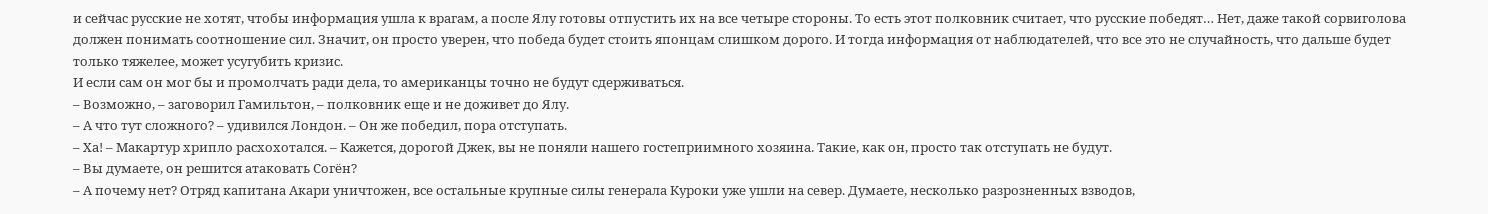и сейчас русские не хотят, чтобы информация ушла к врагам, а после Ялу готовы отпустить их на все четыре стороны. То есть этот полковник считает, что русские победят… Нет, даже такой сорвиголова должен понимать соотношение сил. Значит, он просто уверен, что победа будет стоить японцам слишком дорого. И тогда информация от наблюдателей, что все это не случайность, что дальше будет только тяжелее, может усугубить кризис.
И если сам он мог бы и промолчать ради дела, то американцы точно не будут сдерживаться.
– Возможно, – заговорил Гамильтон, – полковник еще и не доживет до Ялу.
– А что тут сложного? – удивился Лондон. – Он же победил, пора отступать.
– Ха! – Макартур хрипло расхохотался. – Кажется, дорогой Джек, вы не поняли нашего гостеприимного хозяина. Такие, как он, просто так отступать не будут.
– Вы думаете, он решится атаковать Согён?
– А почему нет? Отряд капитана Акари уничтожен, все остальные крупные силы генерала Куроки уже ушли на север. Думаете, несколько разрозненных взводов,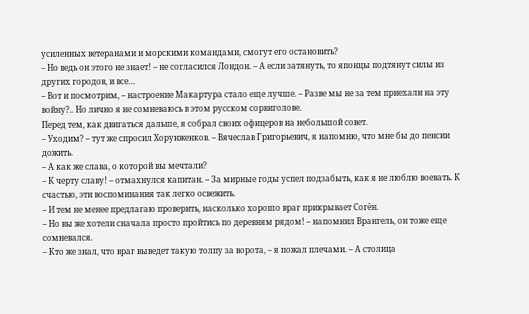усиленных ветеранами и морскими командами, смогут его остановить?
– Но ведь он этого не знает! – не согласился Лондон. – А если затянуть, то японцы подтянут силы из других городов, и все…
– Вот и посмотрим, – настроение Макартура стало еще лучше. – Разве мы не за тем приехали на эту войну?.. Но лично я не сомневаюсь в этом русском сорвиголове.
Перед тем, как двигаться дальше, я собрал своих офицеров на небольшой совет.
– Уходим? – тут же спросил Хорунженков. – Вячеслав Григорьевич, я напомню, что мне бы до пенсии дожить.
– А как же слава, о которой вы мечтали?
– К черту славу! – отмахнулся капитан. – За мирные годы успел подзабыть, как я не люблю воевать. К счастью, эти воспоминания так легко освежить.
– И тем не менее предлагаю проверить, насколько хорошо враг прикрывает Согён.
– Но вы же хотели сначала просто пройтись по деревням рядом! – напомнил Врангель, он тоже еще сомневался.
– Кто же знал, что враг выведет такую толпу за ворота, – я пожал плечами. – А столица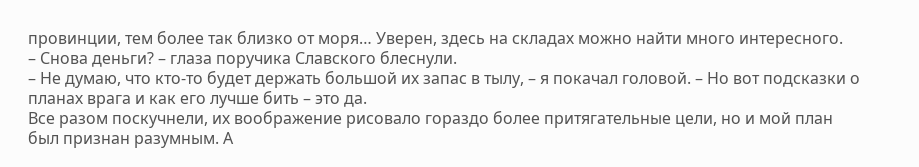провинции, тем более так близко от моря… Уверен, здесь на складах можно найти много интересного.
– Снова деньги? – глаза поручика Славского блеснули.
– Не думаю, что кто-то будет держать большой их запас в тылу, – я покачал головой. – Но вот подсказки о планах врага и как его лучше бить – это да.
Все разом поскучнели, их воображение рисовало гораздо более притягательные цели, но и мой план был признан разумным. А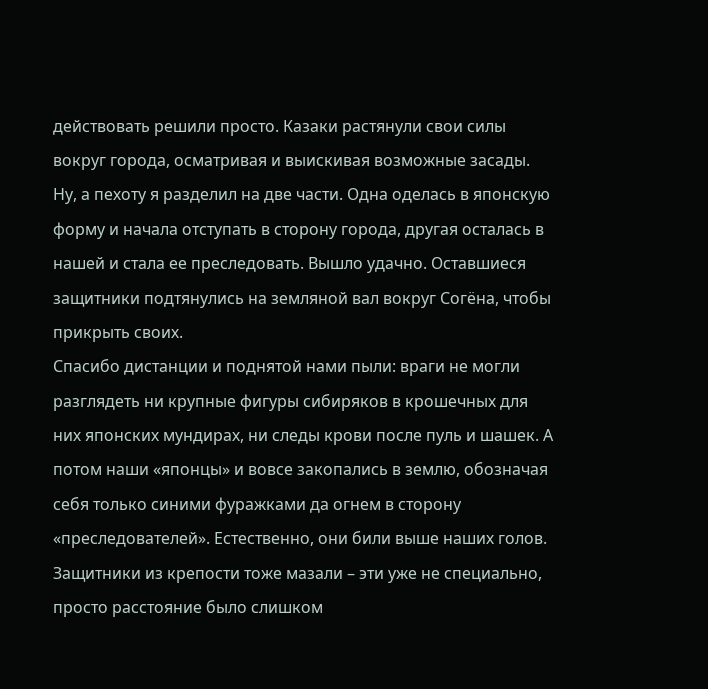действовать решили просто. Казаки растянули свои силы вокруг города, осматривая и выискивая возможные засады. Ну, а пехоту я разделил на две части. Одна оделась в японскую форму и начала отступать в сторону города, другая осталась в нашей и стала ее преследовать. Вышло удачно. Оставшиеся защитники подтянулись на земляной вал вокруг Согёна, чтобы прикрыть своих.
Спасибо дистанции и поднятой нами пыли: враги не могли разглядеть ни крупные фигуры сибиряков в крошечных для них японских мундирах, ни следы крови после пуль и шашек. А потом наши «японцы» и вовсе закопались в землю, обозначая себя только синими фуражками да огнем в сторону «преследователей». Естественно, они били выше наших голов. Защитники из крепости тоже мазали – эти уже не специально, просто расстояние было слишком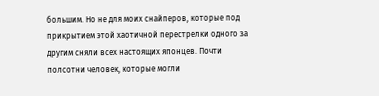большим. Но не для моих снайперов, которые под прикрытием этой хаотичной перестрелки одного за другим сняли всех настоящих японцев. Почти полсотни человек, которые могли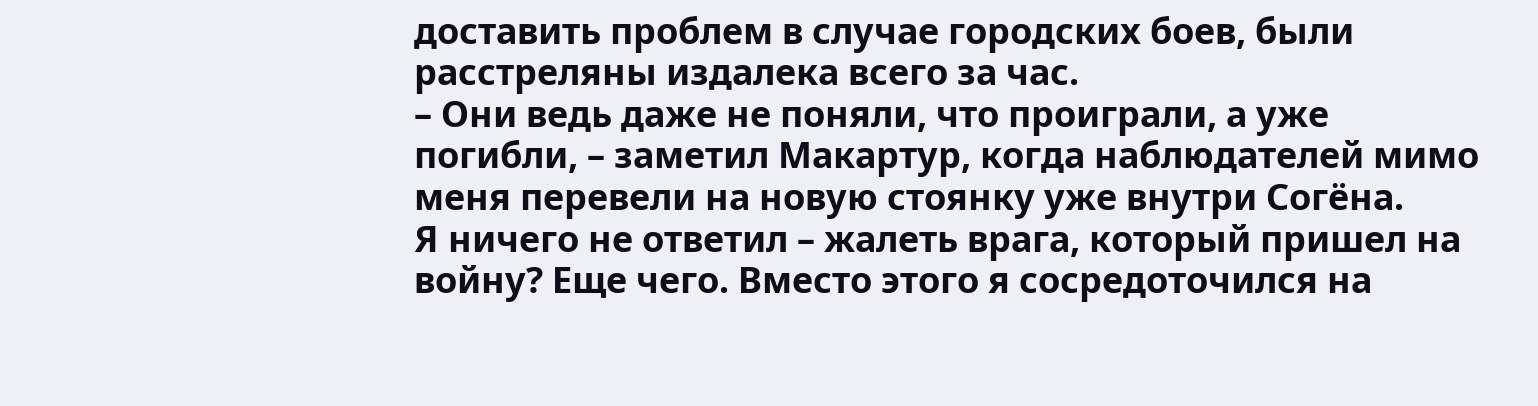доставить проблем в случае городских боев, были расстреляны издалека всего за час.
– Они ведь даже не поняли, что проиграли, а уже погибли, – заметил Макартур, когда наблюдателей мимо меня перевели на новую стоянку уже внутри Согёна.
Я ничего не ответил – жалеть врага, который пришел на войну? Еще чего. Вместо этого я сосредоточился на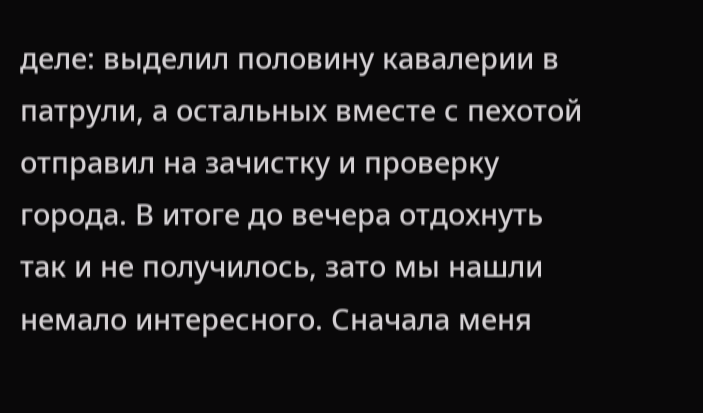деле: выделил половину кавалерии в патрули, а остальных вместе с пехотой отправил на зачистку и проверку города. В итоге до вечера отдохнуть так и не получилось, зато мы нашли немало интересного. Сначала меня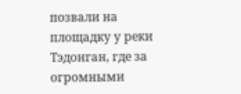позвали на площадку у реки Тэдонган, где за огромными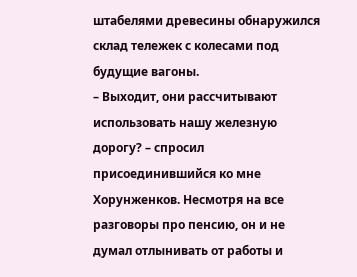штабелями древесины обнаружился склад тележек с колесами под будущие вагоны.
– Выходит, они рассчитывают использовать нашу железную дорогу? – спросил присоединившийся ко мне Хорунженков. Несмотря на все разговоры про пенсию, он и не думал отлынивать от работы и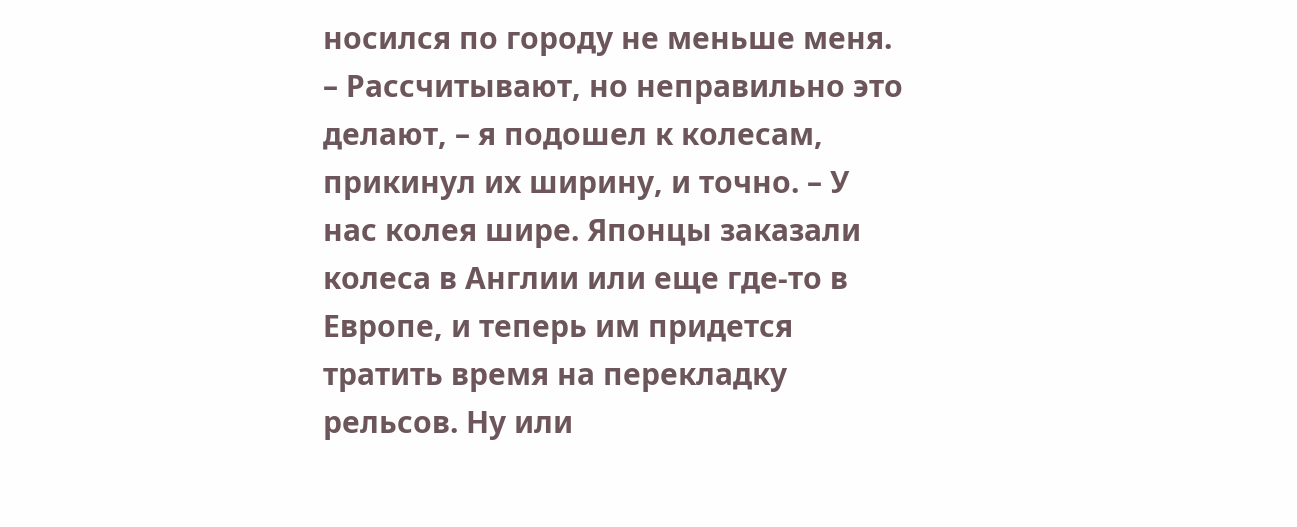носился по городу не меньше меня.
– Рассчитывают, но неправильно это делают, – я подошел к колесам, прикинул их ширину, и точно. – У нас колея шире. Японцы заказали колеса в Англии или еще где-то в Европе, и теперь им придется тратить время на перекладку рельсов. Ну или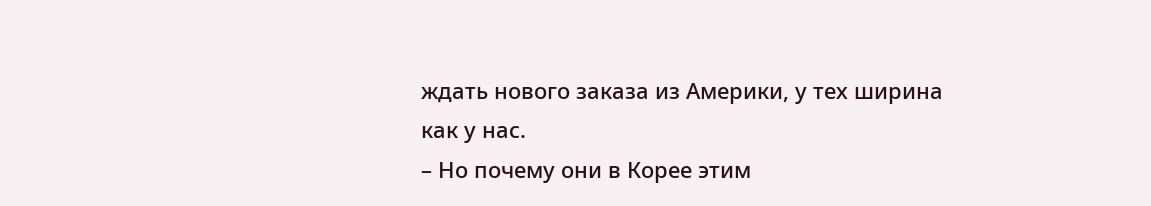ждать нового заказа из Америки, у тех ширина как у нас.
– Но почему они в Корее этим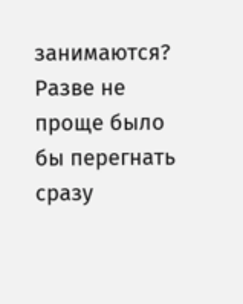занимаются? Разве не проще было бы перегнать сразу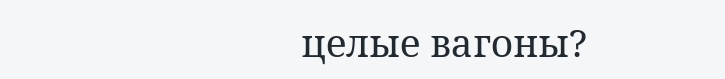целые вагоны?